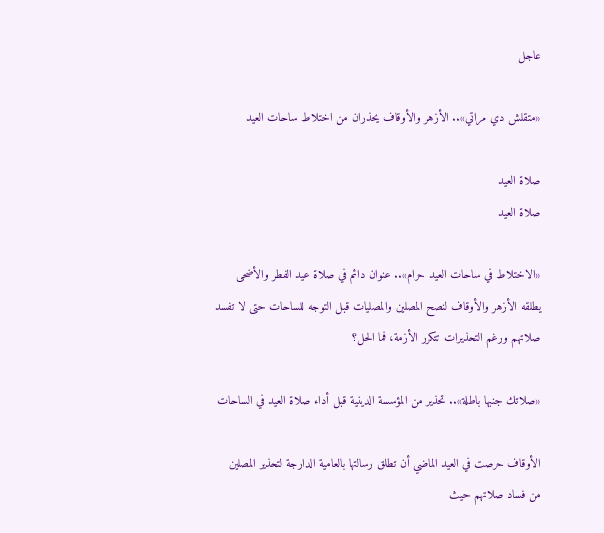عاجل

«متقلش دي مراتي».. الأزهر والأوقاف يحذران من اختلاط ساحات العيد

صلاة العيد
صلاة العيد

«الاختلاط في ساحات العيد حرام».. عنوان دائم في صلاة عيد الفطر والأضحى يطلقه الأزهر والأوقاف لنصح المصلين والمصليات قبل التوجه للساحات حتى لا تفسد صلاتهم ورغم التحذيرات تتكرر الأزمة، فما الحل؟

«صلاتك جنبها باطلة».. تحذير من المؤسسة الدينية قبل أداء صلاة العيد في الساحات

الأوقاف حرصت في العيد الماضي أن تطلق رسالتها بالعامية الدارجة لتحذير المصلين من فساد صلاتهم حيث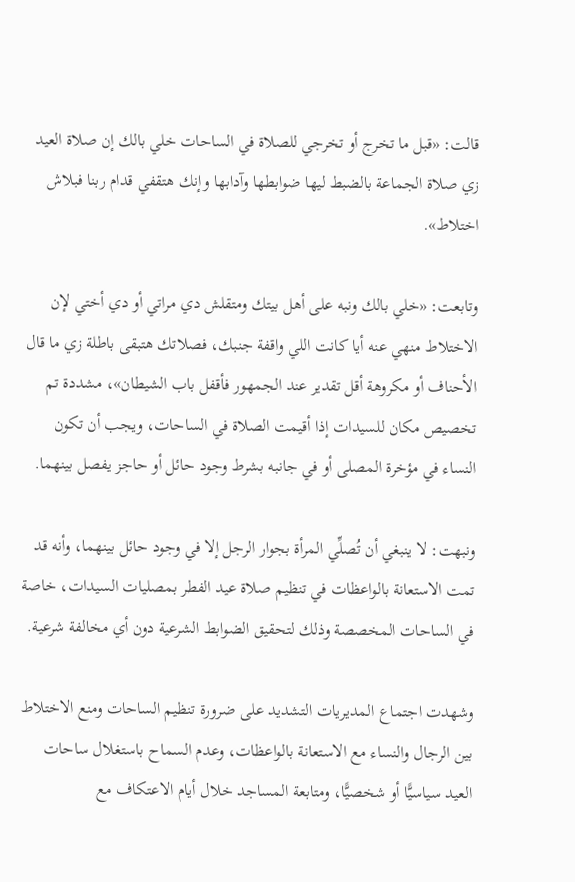قالت: «قبل ما تخرج أو تخرجي للصلاة في الساحات خلي بالك إن صلاة العيد زي صلاة الجماعة بالضبط ليها ضوابطها وآدابها وإنك هتقفي قدام ربنا فبلاش اختلاط».

وتابعت: «خلي بالك ونبه على أهل بيتك ومتقلش دي مراتي أو دي أختي لإن الاختلاط منهي عنه أيا كانت اللي واقفة جنبك، فصلاتك هتبقى باطلة زي ما قال الأحناف أو مكروهة أقل تقدير عند الجمهور فأقفل باب الشيطان»، مشددة تم تخصيص مكان للسيدات إذا أقيمت الصلاة في الساحات، ويجب أن تكون النساء في مؤخرة المصلى أو في جانبه بشرط وجود حائل أو حاجز يفصل بينهما.

ونبهت: لا ينبغي أن تُصلِّي المرأة بجوار الرجل إلا في وجود حائل بينهما، وأنه قد تمت الاستعانة بالواعظات في تنظيم صلاة عيد الفطر بمصليات السيدات، خاصة في الساحات المخصصة وذلك لتحقيق الضوابط الشرعية دون أي مخالفة شرعية.

وشهدت اجتماع المديريات التشديد على ضرورة تنظيم الساحات ومنع الاختلاط بين الرجال والنساء مع الاستعانة بالواعظات، وعدم السماح باستغلال ساحات العيد سياسيًّا أو شخصيًّا، ومتابعة المساجد خلال أيام الاعتكاف مع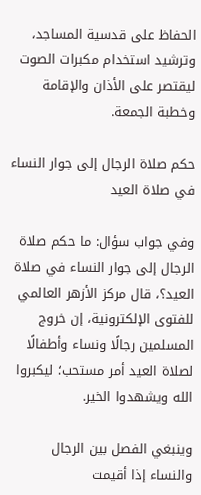الحفاظ على قدسية المساجد، وترشيد استخدام مكبرات الصوت ليقتصر على الأذان والإقامة وخطبة الجمعة.

حكم صلاة الرجال إلى جوار النساء في صلاة العيد

وفي جواب سؤال: ما حكم صلاة الرجال إلى جوار النساء في صلاة العيد؟، قال مركز الأزهر العالمي للفتوى الإلكترونية، إن خروج المسلمين رجالًا ونساء وأطفالًا لصلاة العيد أمر مستحب؛ ليكبروا الله ويشهدوا الخير.

وينبغي الفصل بين الرجال والنساء إذا أقيمت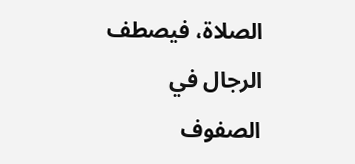الصلاة، فيصطف الرجال في الصفوف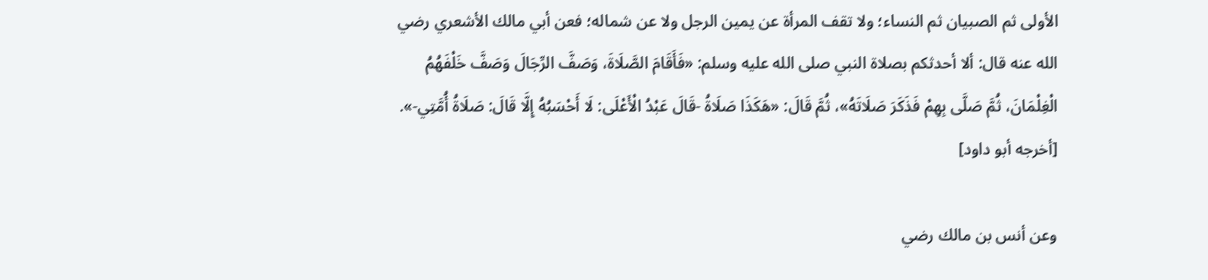الأولى ثم الصبيان ثم النساء؛ ولا تقف المرأة عن يمين الرجل ولا عن شماله؛ فعن أبي مالك الأشعري رضي الله عنه قال: ألا أحدثكم بصلاة النبي صلى الله عليه وسلم: «فَأَقَامَ الصَّلَاةَ، وَصَفَّ الرِّجَالَ وَصَفَّ خَلْفَهُمُ الْغِلْمَانَ، ثُمَّ صَلَّى بِهِمْ فَذَكَرَ صَلَاتَهُ»، ثُمَّ قَالَ: «هَكَذَا صَلَاةُ -قَالَ عَبْدُ الْأَعْلَى: لَا أَحْسَبُهُ إِلَّا قَالَ: صَلَاةُ أُمَّتِي-». [أخرجه أبو داود]

وعن أنس بن مالك رضي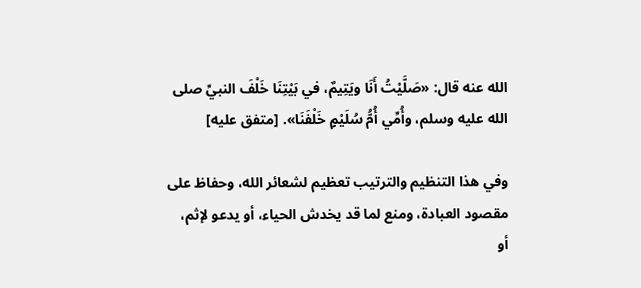الله عنه قال: «صَلَّيْتُ أَنَا ويَتِيمٌ، في بَيْتِنَا خَلْفَ النبيِّ صلى الله عليه وسلم، وأُمِّي أُمُّ سُلَيْمٍ خَلْفَنَا». [متفق عليه]

وفي هذا التنظيم والترتيب تعظيم لشعائر الله، وحفاظ على مقصود العبادة، ومنع لما قد يخدش الحياء، أو يدعو لإثم، أو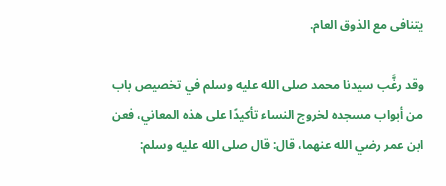يتنافى مع الذوق العام.

وقد رغَّب سيدنا محمد صلى الله عليه وسلم في تخصيص باب من أبواب مسجده لخروج النساء تأكيدًا على هذه المعاني، فعن ابن عمر رضي الله عنهما، قال: قال صلى الله عليه وسلم: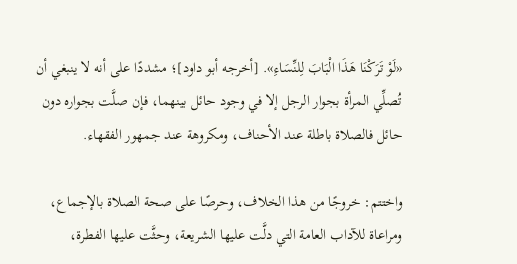«لَوْ تَرَكْنَا هَذَا الْبَابَ لِلنِّسَاءِ». [أخرجه أبو داود]؛ مشددًا على أنه لا ينبغي أن تُصلِّي المرأة بجوار الرجل إلا في وجود حائل بينهما، فإن صلَّت بجواره دون حائل فالصلاة باطلة عند الأحناف، ومكروهة عند جمهور الفقهاء.

واختتم: خروجًا من هذا الخلاف، وحرصًا على صحة الصلاة بالإجماع، ومراعاة للآداب العامة التي دلَّت عليها الشريعة، وحثَّت عليها الفطرة،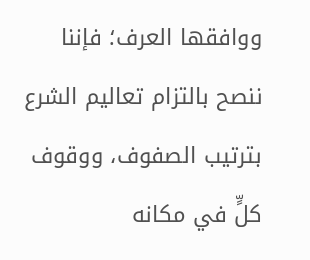ووافقها العرف؛ فإننا ننصح بالتزام تعاليم الشرع بترتيب الصفوف، ووقوف كلٍّ في مكانه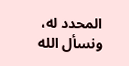المحدد له، ونسأل الله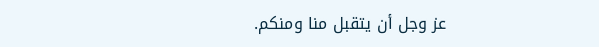عز وجل أن يتقبل منا ومنكم.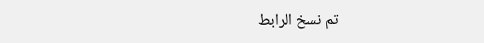تم نسخ الرابط